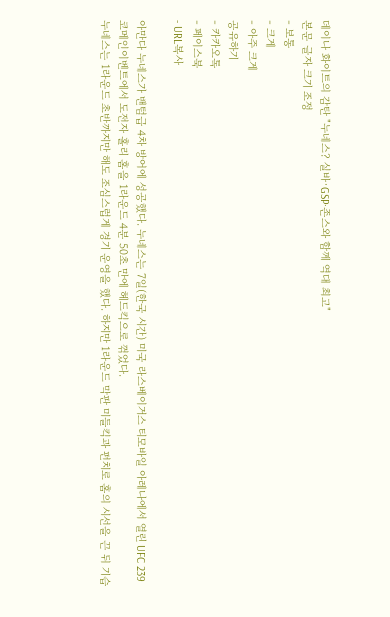데이나 화이트의 감탄 "누네스? 실바·GSP·존스와 함께 역대 최고"
본문 글자 크기 조정
- 보통
- 크게
- 아주 크게
공유하기
- 카카오톡
- 페이스북
- URL복사

아만다 누네스가 밴텀급 4차 방어에 성공했다. 누네스는 7일(한국 시간) 미국 라스베이거스 티모바일 아레나에서 열린 UFC 239 코메인이벤트에서 도전자 홀리 홈을 1라운드 4분 50초 만에 헤드킥으로 꺾었다.
누네스는 1라운드 초반까지만 해도 조심스럽게 경기 운영을 했다. 하지만 1라운드 막판 미들킥과 펀치로 홈의 시선을 끈 뒤 기습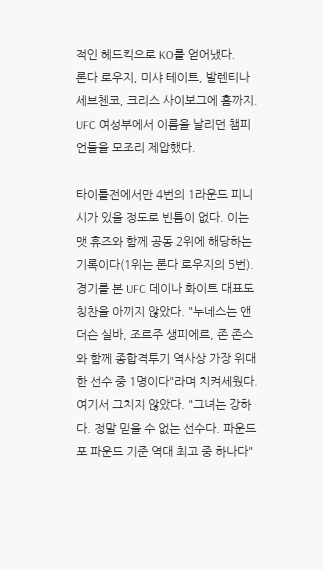적인 헤드킥으로 KO를 얻어냈다.
론다 로우지, 미샤 테이트, 발렌티나 세브첸코, 크리스 사이보그에 홈까지. UFC 여성부에서 이름을 날리던 챔피언들을 모조리 제압했다.

타이틀전에서만 4번의 1라운드 피니시가 있을 정도로 빈틈이 없다. 이는 맷 휴즈와 함께 공동 2위에 해당하는 기록이다(1위는 론다 로우지의 5번).
경기를 본 UFC 데이나 화이트 대표도 칭찬을 아끼지 않았다. "누네스는 앤더슨 실바, 조르주 생피에르, 존 존스와 함께 종합격투기 역사상 가장 위대한 선수 중 1명이다"라며 치켜세웠다.
여기서 그치지 않았다. "그녀는 강하다. 정말 믿을 수 없는 선수다. 파운드 포 파운드 기준 역대 최고 중 하나다"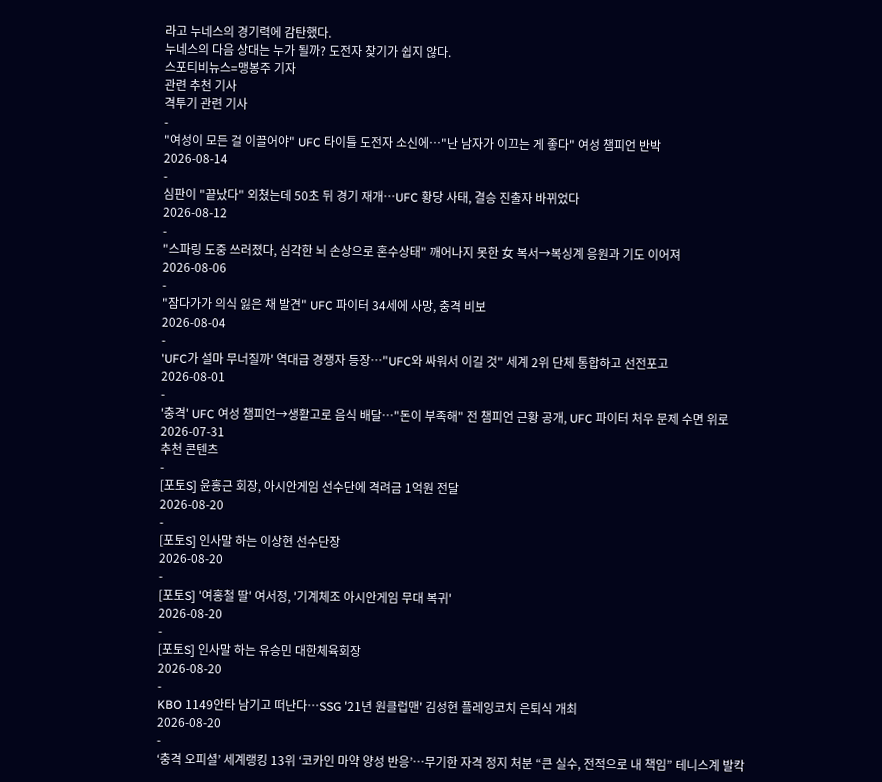라고 누네스의 경기력에 감탄했다.
누네스의 다음 상대는 누가 될까? 도전자 찾기가 쉽지 않다.
스포티비뉴스=맹봉주 기자
관련 추천 기사
격투기 관련 기사
-
"여성이 모든 걸 이끌어야" UFC 타이틀 도전자 소신에…"난 남자가 이끄는 게 좋다" 여성 챔피언 반박
2026-08-14
-
심판이 "끝났다" 외쳤는데 50초 뒤 경기 재개…UFC 황당 사태, 결승 진출자 바뀌었다
2026-08-12
-
"스파링 도중 쓰러졌다, 심각한 뇌 손상으로 혼수상태" 깨어나지 못한 女 복서→복싱계 응원과 기도 이어져
2026-08-06
-
"잠다가가 의식 잃은 채 발견" UFC 파이터 34세에 사망, 충격 비보
2026-08-04
-
'UFC가 설마 무너질까' 역대급 경쟁자 등장…"UFC와 싸워서 이길 것" 세계 2위 단체 통합하고 선전포고
2026-08-01
-
'충격' UFC 여성 챔피언→생활고로 음식 배달…"돈이 부족해" 전 챔피언 근황 공개, UFC 파이터 처우 문제 수면 위로
2026-07-31
추천 콘텐츠
-
[포토S] 윤홍근 회장, 아시안게임 선수단에 격려금 1억원 전달
2026-08-20
-
[포토S] 인사말 하는 이상현 선수단장
2026-08-20
-
[포토S] '여홍철 딸' 여서정, '기계체조 아시안게임 무대 복귀'
2026-08-20
-
[포토S] 인사말 하는 유승민 대한체육회장
2026-08-20
-
KBO 1149안타 남기고 떠난다…SSG '21년 원클럽맨' 김성현 플레잉코치 은퇴식 개최
2026-08-20
-
‘충격 오피셜’ 세계랭킹 13위 ‘코카인 마약 양성 반응’…무기한 자격 정지 처분 “큰 실수, 전적으로 내 책임” 테니스계 발칵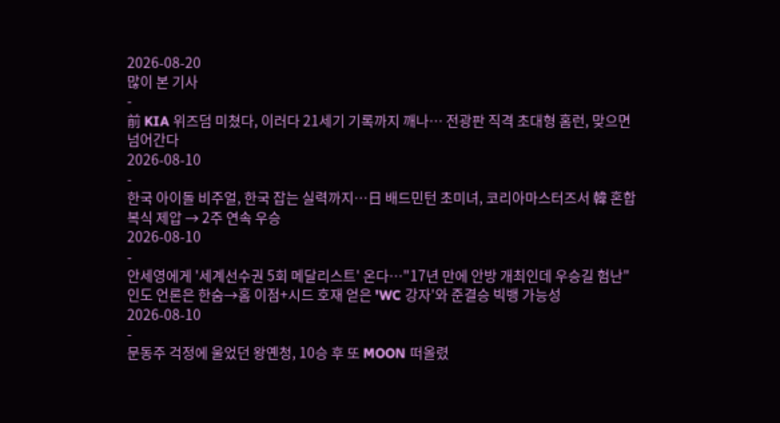2026-08-20
많이 본 기사
-
前 KIA 위즈덤 미쳤다, 이러다 21세기 기록까지 깨나… 전광판 직격 초대형 홈런, 맞으면 넘어간다
2026-08-10
-
한국 아이돌 비주얼, 한국 잡는 실력까지…日 배드민턴 초미녀, 코리아마스터즈서 韓 혼합복식 제압 → 2주 연속 우승
2026-08-10
-
안세영에게 '세계선수권 5회 메달리스트' 온다…"17년 만에 안방 개최인데 우승길 험난" 인도 언론은 한숨→홈 이점+시드 호재 얻은 'WC 강자'와 준결승 빅뱅 가능성
2026-08-10
-
문동주 걱정에 울었던 왕옌청, 10승 후 또 MOON 떠올렸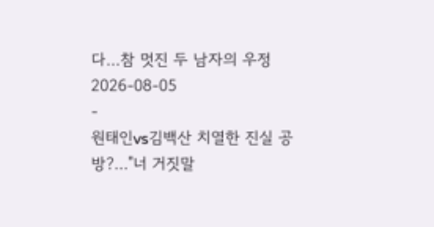다…참 멋진 두 남자의 우정
2026-08-05
-
원태인vs김백산 치열한 진실 공방?…"너 거짓말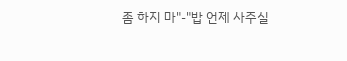좀 하지 마"-"밥 언제 사주실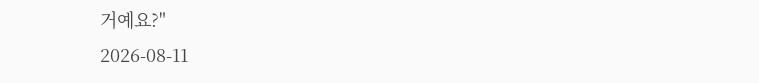거예요?"
2026-08-11